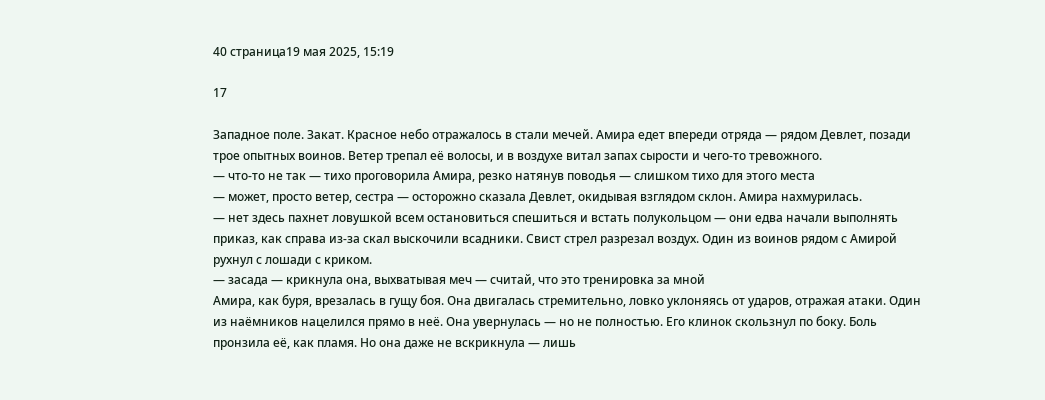40 страница19 мая 2025, 15:19

17

Западное поле. Закат. Красное небо отражалось в стали мечей. Амира едет впереди отряда — рядом Девлет, позади трое опытных воинов. Ветер трепал её волосы, и в воздухе витал запах сырости и чего-то тревожного.
— что-то не так — тихо проговорила Амира, резко натянув поводья — слишком тихо для этого места
— может, просто ветер, сестра — осторожно сказала Девлет, окидывая взглядом склон. Амира нахмурилась.
— нет здесь пахнет ловушкой всем остановиться спешиться и встать полукольцом — они едва начали выполнять приказ, как справа из-за скал выскочили всадники. Свист стрел разрезал воздух. Один из воинов рядом с Амирой рухнул с лошади с криком.
— засада — крикнула она, выхватывая меч — считай, что это тренировка за мной
Амира, как буря, врезалась в гущу боя. Она двигалась стремительно, ловко уклоняясь от ударов, отражая атаки. Один из наёмников нацелился прямо в неё. Она увернулась — но не полностью. Его клинок скользнул по боку. Боль пронзила её, как пламя. Но она даже не вскрикнула — лишь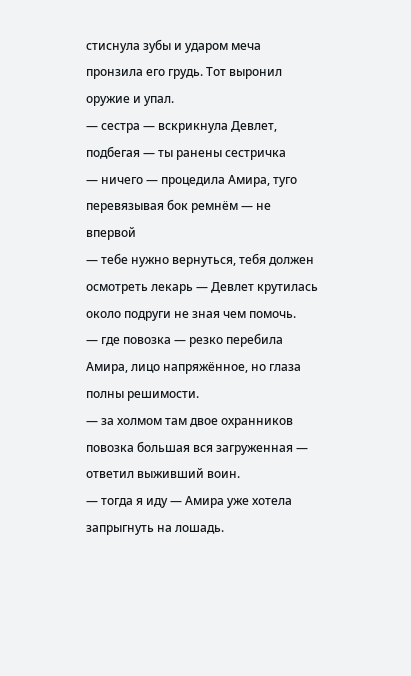стиснула зубы и ударом меча пронзила его грудь. Тот выронил оружие и упал.
— сестра — вскрикнула Девлет, подбегая — ты ранены сестричка
— ничего — процедила Амира, туго перевязывая бок ремнём — не впервой
— тебе нужно вернуться, тебя должен осмотреть лекарь — Девлет крутилась около подруги не зная чем помочь.
— где повозка — резко перебила Амира, лицо напряжённое, но глаза полны решимости.
— за холмом там двое охранников повозка большая вся загруженная — ответил выживший воин.
— тогда я иду — Амира уже хотела запрыгнуть на лошадь.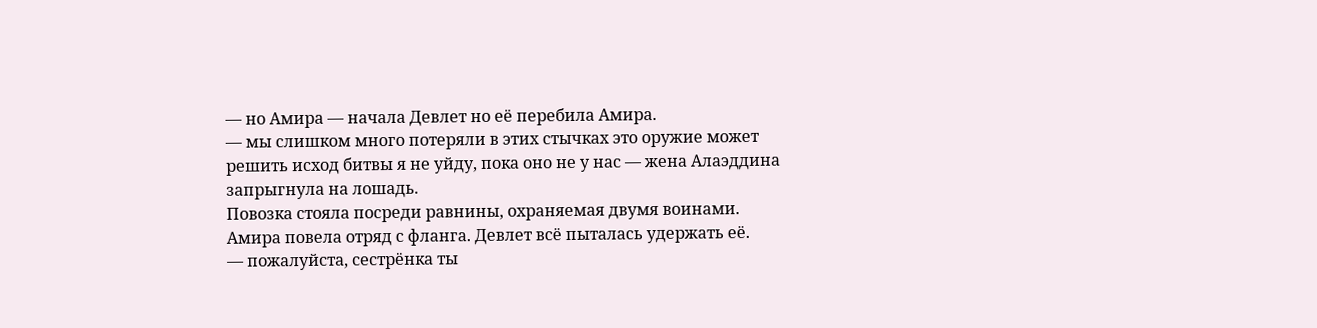— но Амира — начала Девлет но её перебила Амира.
— мы слишком много потеряли в этих стычках это оружие может решить исход битвы я не уйду, пока оно не у нас — жена Алаэддина запрыгнула на лошадь.
Повозка стояла посреди равнины, охраняемая двумя воинами. Амира повела отряд с фланга. Девлет всё пыталась удержать её.
— пожалуйста, сестрёнка ты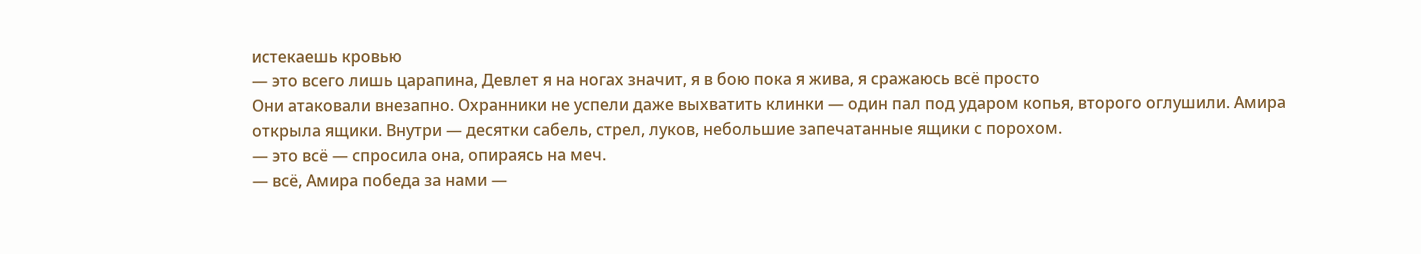истекаешь кровью
— это всего лишь царапина, Девлет я на ногах значит, я в бою пока я жива, я сражаюсь всё просто
Они атаковали внезапно. Охранники не успели даже выхватить клинки — один пал под ударом копья, второго оглушили. Амира открыла ящики. Внутри — десятки сабель, стрел, луков, небольшие запечатанные ящики с порохом.
— это всё — спросила она, опираясь на меч.
— всё, Амира победа за нами —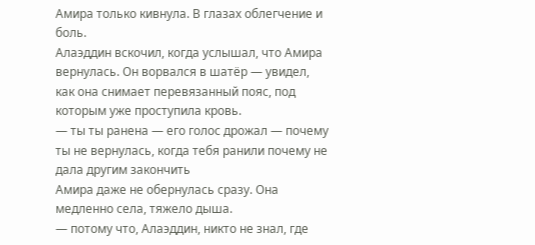Амира только кивнула. В глазах облегчение и боль.
Алаэддин вскочил, когда услышал, что Амира вернулась. Он ворвался в шатёр — увидел, как она снимает перевязанный пояс, под которым уже проступила кровь.
— ты ты ранена — его голос дрожал — почему ты не вернулась, когда тебя ранили почему не дала другим закончить
Амира даже не обернулась сразу. Она медленно села, тяжело дыша.
— потому что, Алаэддин, никто не знал, где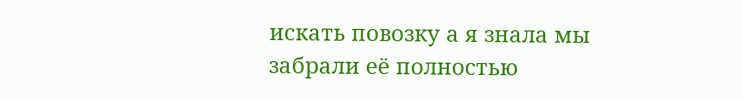искать повозку а я знала мы забрали её полностью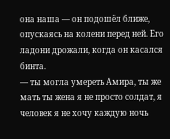она наша — он подошёл ближе, опускаясь на колени перед ней. Его ладони дрожали, когда он касался бинта.
— ты могла умереть Амира, ты же мать ты жена я не просто солдат, я человек я не хочу каждую ночь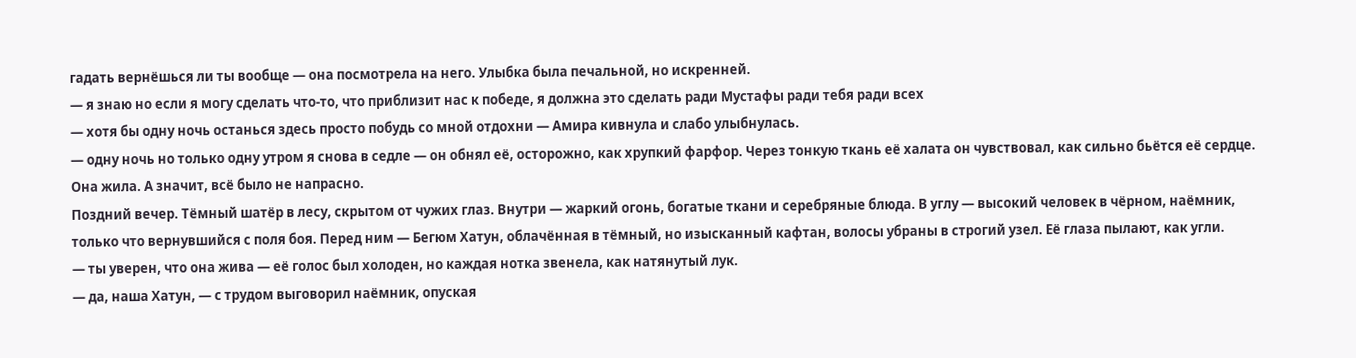гадать вернёшься ли ты вообще — она посмотрела на него. Улыбка была печальной, но искренней.
— я знаю но если я могу сделать что-то, что приблизит нас к победе, я должна это сделать ради Мустафы ради тебя ради всех
— хотя бы одну ночь останься здесь просто побудь со мной отдохни — Амира кивнула и слабо улыбнулась.
— одну ночь но только одну утром я снова в седле — он обнял её, осторожно, как хрупкий фарфор. Через тонкую ткань её халата он чувствовал, как сильно бьётся её сердце. Она жила. А значит, всё было не напрасно.
Поздний вечер. Тёмный шатёр в лесу, скрытом от чужих глаз. Внутри — жаркий огонь, богатые ткани и серебряные блюда. В углу — высокий человек в чёрном, наёмник, только что вернувшийся с поля боя. Перед ним — Бегюм Хатун, облачённая в тёмный, но изысканный кафтан, волосы убраны в строгий узел. Её глаза пылают, как угли.
— ты уверен, что она жива — её голос был холоден, но каждая нотка звенела, как натянутый лук.
— да, наша Хатун, — с трудом выговорил наёмник, опуская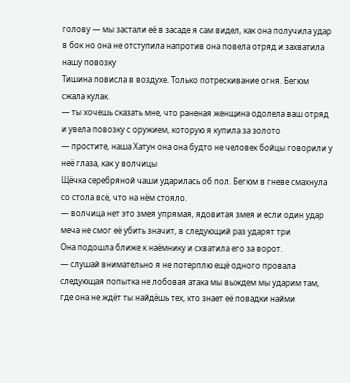голову — мы застали её в засаде я сам видел, как она получила удар в бок но она не отступила напротив она повела отряд и захватила нашу повозку
Тишина повисла в воздухе. Только потрескивание огня. Бегюм сжала кулак.
— ты хочешь сказать мне, что раненая женщина одолела ваш отряд и увела повозку с оружием, которую я купила за золото
— простите, наша Хатун она она будто не человек бойцы говорили у неё глаза, как у волчицы
Щёчка серебряной чаши ударилась об пол. Бегюм в гневе смахнула со стола всё, что на нём стояло.
— волчица нет это змея упрямая, ядовитая змея и если один удар меча не смог её убить значит, в следующий раз ударят три
Она подошла ближе к наёмнику и схватила его за ворот.
— слушай внимательно я не потерплю ещё одного провала следующая попытка не лобовая атака мы выждем мы ударим там, где она не ждёт ты найдёшь тех, кто знает её повадки найми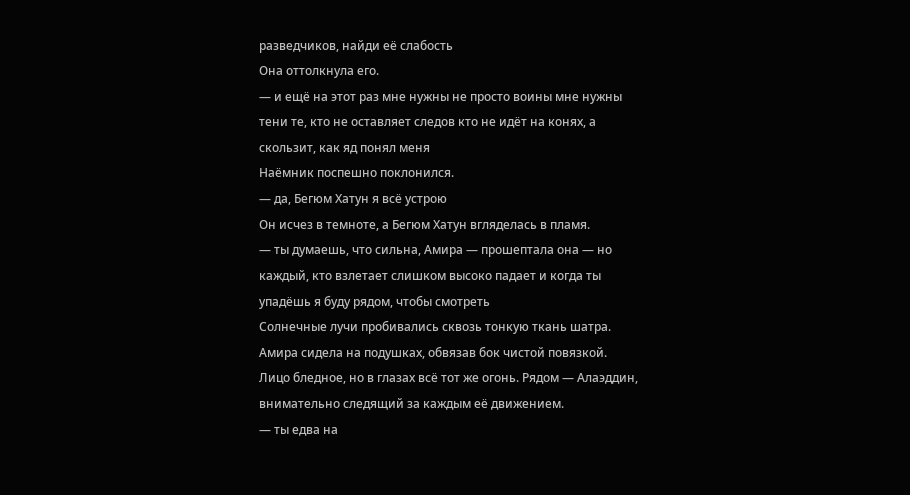разведчиков, найди её слабость
Она оттолкнула его.
— и ещё на этот раз мне нужны не просто воины мне нужны тени те, кто не оставляет следов кто не идёт на конях, а скользит, как яд понял меня
Наёмник поспешно поклонился.
— да, Бегюм Хатун я всё устрою
Он исчез в темноте, а Бегюм Хатун вгляделась в пламя.
— ты думаешь, что сильна, Амира — прошептала она — но каждый, кто взлетает слишком высоко падает и когда ты упадёшь я буду рядом, чтобы смотреть
Солнечные лучи пробивались сквозь тонкую ткань шатра. Амира сидела на подушках, обвязав бок чистой повязкой. Лицо бледное, но в глазах всё тот же огонь. Рядом — Алаэддин, внимательно следящий за каждым её движением.
— ты едва на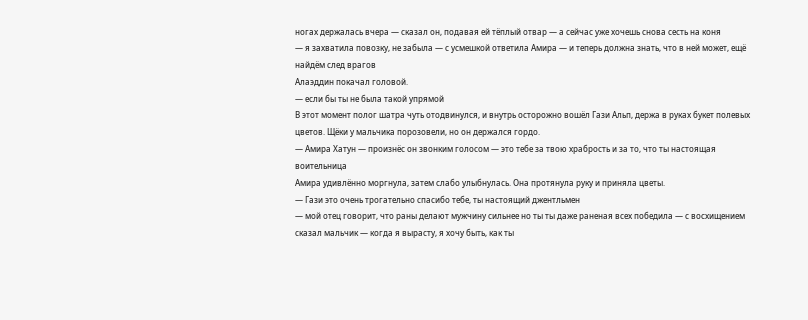ногах держалась вчера — сказал он, подавая ей тёплый отвар — а сейчас уже хочешь снова сесть на коня
— я захватила повозку, не забыла — с усмешкой ответила Амира — и теперь должна знать, что в ней может, ещё найдём след врагов
Алаэддин покачал головой.
— если бы ты не была такой упрямой
В этот момент полог шатра чуть отодвинулся, и внутрь осторожно вошёл Гази Альп, держа в руках букет полевых цветов. Щёки у мальчика порозовели, но он держался гордо.
— Амира Хатун — произнёс он звонким голосом — это тебе за твою храбрость и за то, что ты настоящая воительница
Амира удивлённо моргнула, затем слабо улыбнулась. Она протянула руку и приняла цветы.
— Гази это очень трогательно спасибо тебе, ты настоящий джентльмен
— мой отец говорит, что раны делают мужчину сильнее но ты ты даже раненая всех победила — с восхищением сказал мальчик — когда я вырасту, я хочу быть, как ты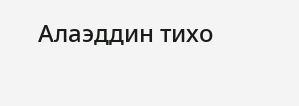Алаэддин тихо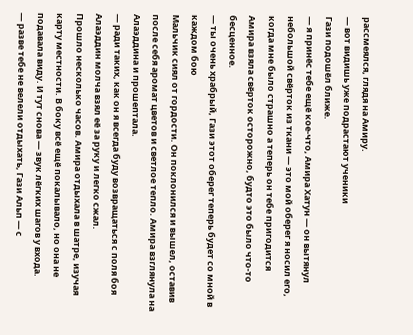рассмеялся, глядя на Амиру.
— вот видишь уже подрастают ученики
Гази подошёл ближе.
— я принёс тебе ещё кое-что, Амира Хатун — он вытянул небольшой свёрток из ткани — это мой оберег я носил его, когда мне было страшно а теперь он тебе пригодится
Амира взяла свёрток осторожно, будто это было что-то бесценное.
— ты очень храбрый, Гази этот оберег теперь будет со мной в каждом бою
Мальчик сиял от гордости. Он поклонился и вышел, оставив после себя аромат цветов и светлое тепло. Амира взглянула на Алаэддина и прошептала.
— ради таких, как он я всегда буду возвращаться с поля боя
Алаэддин молча взял её за руку и легко сжал.
Прошло несколько часов. Амира отдыхала в шатре, изучая карту местности. В боку всё ещё покалывало, но она не подавала виду. И тут снова — звук лёгких шагов у входа.
— разве тебе не велели отдыхать, Гази Альп — с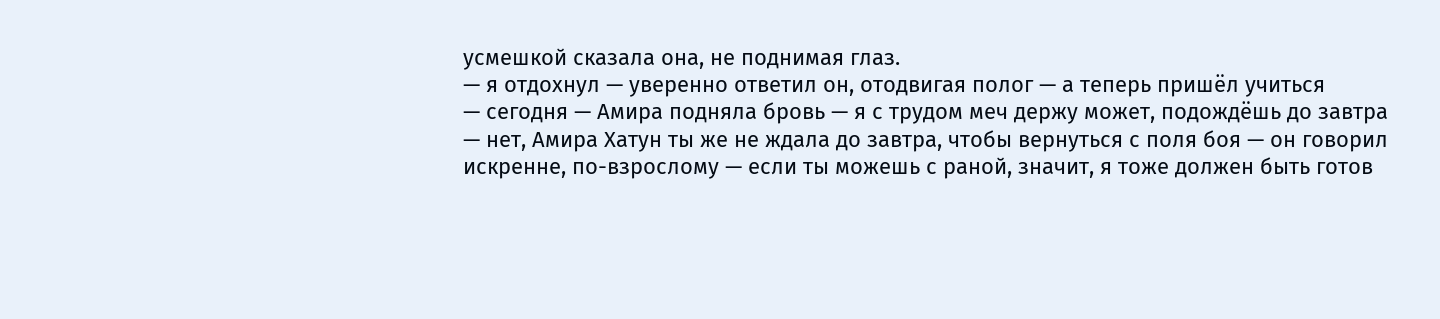усмешкой сказала она, не поднимая глаз.
— я отдохнул — уверенно ответил он, отодвигая полог — а теперь пришёл учиться
— сегодня — Амира подняла бровь — я с трудом меч держу может, подождёшь до завтра
— нет, Амира Хатун ты же не ждала до завтра, чтобы вернуться с поля боя — он говорил искренне, по-взрослому — если ты можешь с раной, значит, я тоже должен быть готов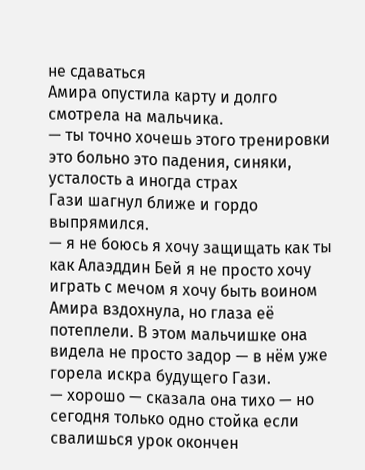не сдаваться
Амира опустила карту и долго смотрела на мальчика.
— ты точно хочешь этого тренировки это больно это падения, синяки, усталость а иногда страх
Гази шагнул ближе и гордо выпрямился.
— я не боюсь я хочу защищать как ты как Алаэддин Бей я не просто хочу играть с мечом я хочу быть воином
Амира вздохнула, но глаза её потеплели. В этом мальчишке она видела не просто задор — в нём уже горела искра будущего Гази.
— хорошо — сказала она тихо — но сегодня только одно стойка если свалишься урок окончен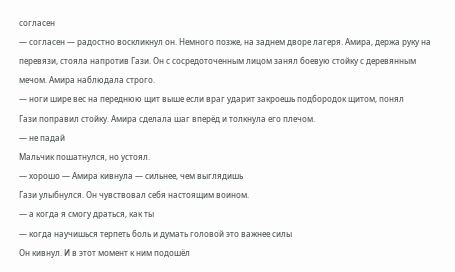согласен
— согласен — радостно воскликнул он. Немного позже, на заднем дворе лагеря. Амира, держа руку на перевязи, стояла напротив Гази. Он с сосредоточенным лицом занял боевую стойку с деревянным мечом. Амира наблюдала строго.
— ноги шире вес на переднюю щит выше если враг ударит закроешь подбородок щитом, понял
Гази поправил стойку. Амира сделала шаг вперёд и толкнула его плечом.
— не падай
Мальчик пошатнулся, но устоял.
— хорошо — Амира кивнула — сильнее, чем выглядишь
Гази улыбнулся. Он чувствовал себя настоящим воином.
— а когда я смогу драться, как ты
— когда научишься терпеть боль и думать головой это важнее силы
Он кивнул. И в этот момент к ним подошёл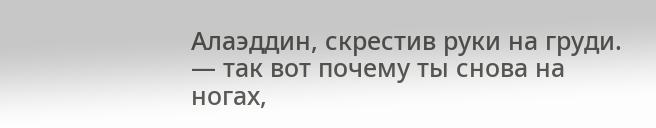Алаэддин, скрестив руки на груди.
— так вот почему ты снова на ногах,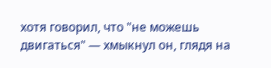хотя говорил, что "не можешь двигаться" — хмыкнул он, глядя на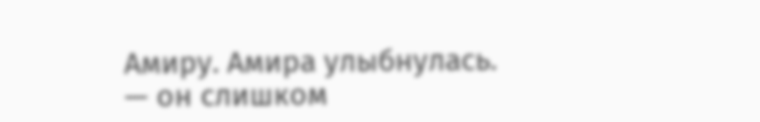Амиру. Амира улыбнулась.
— он слишком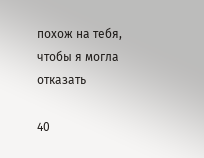похож на тебя, чтобы я могла отказать

40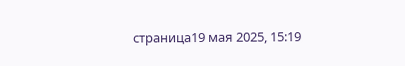страница19 мая 2025, 15:19